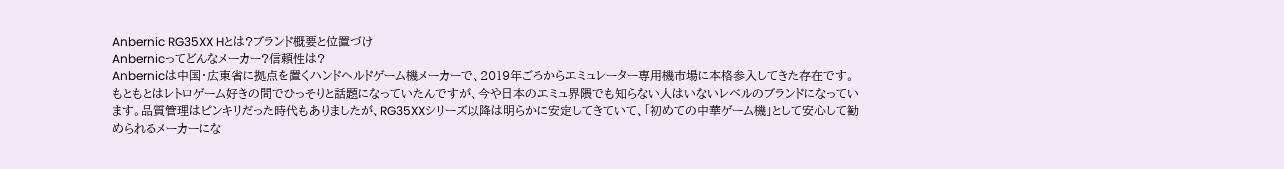Anbernic RG35XX Hとは?ブランド概要と位置づけ
Anbernicってどんなメーカー?信頼性は?
Anbernicは中国・広東省に拠点を置くハンドヘルドゲーム機メーカーで、2019年ごろからエミュレーター専用機市場に本格参入してきた存在です。
もともとはレトロゲーム好きの間でひっそりと話題になっていたんですが、今や日本のエミュ界隈でも知らない人はいないレベルのブランドになっています。品質管理はピンキリだった時代もありましたが、RG35XXシリーズ以降は明らかに安定してきていて、「初めての中華ゲーム機」として安心して勧められるメーカーにな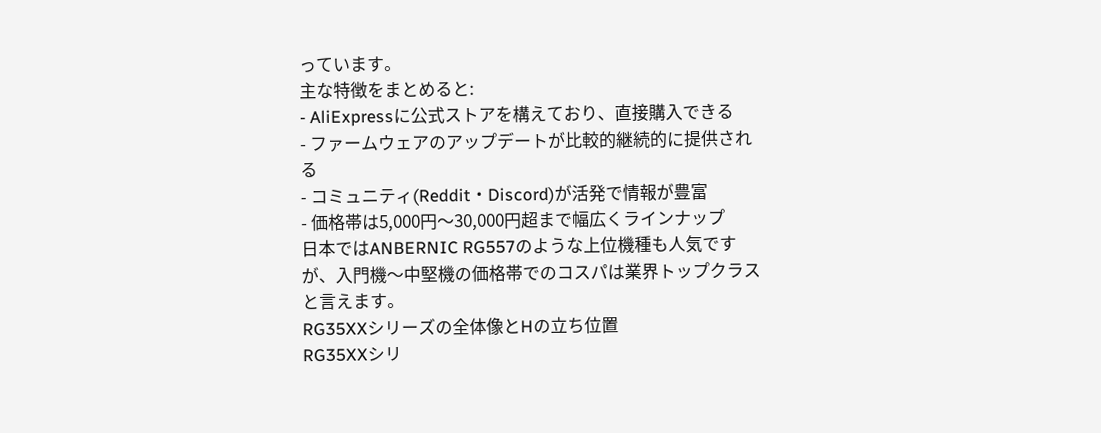っています。
主な特徴をまとめると:
- AliExpressに公式ストアを構えており、直接購入できる
- ファームウェアのアップデートが比較的継続的に提供される
- コミュニティ(Reddit・Discord)が活発で情報が豊富
- 価格帯は5,000円〜30,000円超まで幅広くラインナップ
日本ではANBERNIC RG557のような上位機種も人気ですが、入門機〜中堅機の価格帯でのコスパは業界トップクラスと言えます。
RG35XXシリーズの全体像とHの立ち位置
RG35XXシリ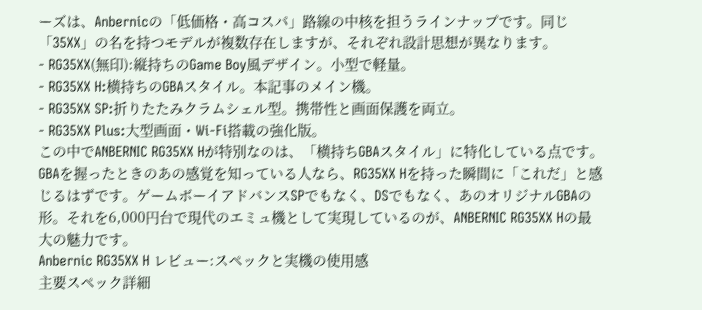ーズは、Anbernicの「低価格・高コスパ」路線の中核を担うラインナップです。同じ「35XX」の名を持つモデルが複数存在しますが、それぞれ設計思想が異なります。
- RG35XX(無印):縦持ちのGame Boy風デザイン。小型で軽量。
- RG35XX H:横持ちのGBAスタイル。本記事のメイン機。
- RG35XX SP:折りたたみクラムシェル型。携帯性と画面保護を両立。
- RG35XX Plus:大型画面・Wi-Fi搭載の強化版。
この中でANBERNIC RG35XX Hが特別なのは、「横持ちGBAスタイル」に特化している点です。GBAを握ったときのあの感覚を知っている人なら、RG35XX Hを持った瞬間に「これだ」と感じるはずです。ゲームボーイアドバンスSPでもなく、DSでもなく、あのオリジナルGBAの形。それを6,000円台で現代のエミュ機として実現しているのが、ANBERNIC RG35XX Hの最大の魅力です。
Anbernic RG35XX H レビュー:スペックと実機の使用感
主要スペック詳細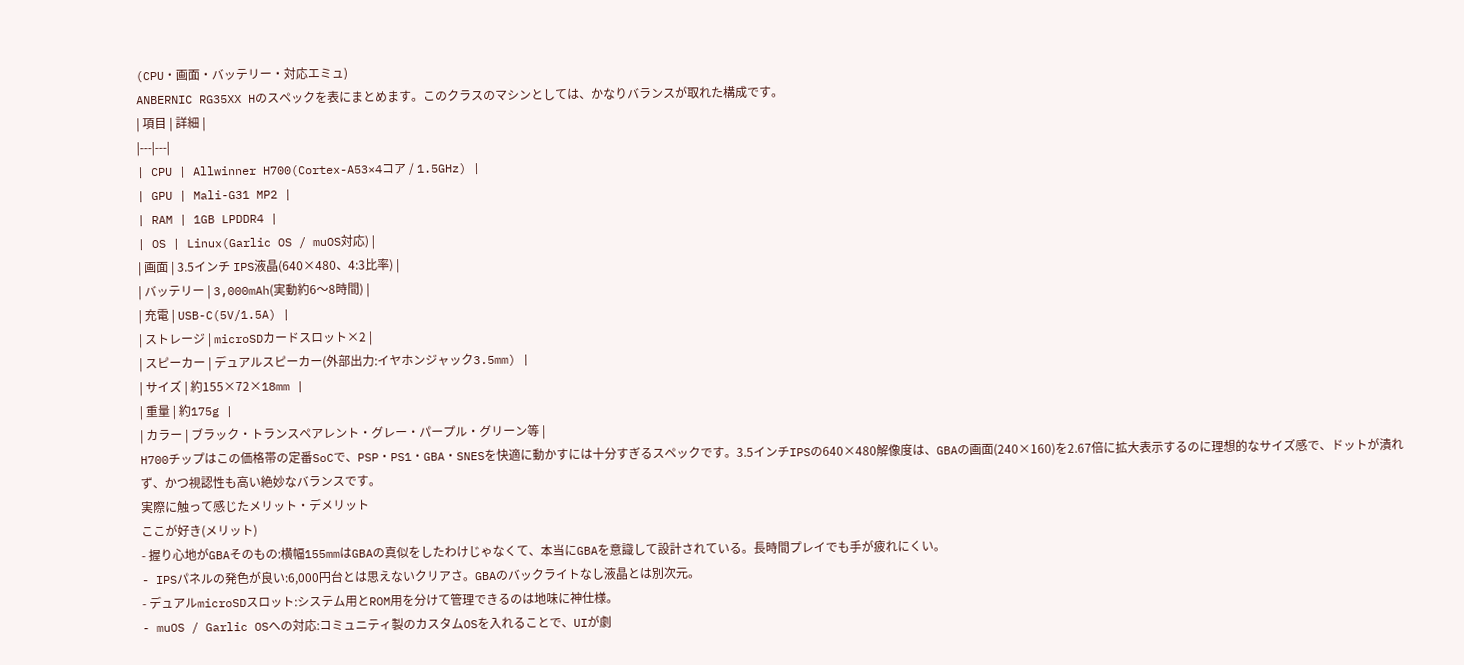(CPU・画面・バッテリー・対応エミュ)
ANBERNIC RG35XX Hのスペックを表にまとめます。このクラスのマシンとしては、かなりバランスが取れた構成です。
| 項目 | 詳細 |
|---|---|
| CPU | Allwinner H700(Cortex-A53×4コア / 1.5GHz) |
| GPU | Mali-G31 MP2 |
| RAM | 1GB LPDDR4 |
| OS | Linux(Garlic OS / muOS対応) |
| 画面 | 3.5インチ IPS液晶(640×480、4:3比率) |
| バッテリー | 3,000mAh(実動約6〜8時間) |
| 充電 | USB-C(5V/1.5A) |
| ストレージ | microSDカードスロット×2 |
| スピーカー | デュアルスピーカー(外部出力:イヤホンジャック3.5mm) |
| サイズ | 約155×72×18mm |
| 重量 | 約175g |
| カラー | ブラック・トランスペアレント・グレー・パープル・グリーン等 |
H700チップはこの価格帯の定番SoCで、PSP・PS1・GBA・SNESを快適に動かすには十分すぎるスペックです。3.5インチIPSの640×480解像度は、GBAの画面(240×160)を2.67倍に拡大表示するのに理想的なサイズ感で、ドットが潰れず、かつ視認性も高い絶妙なバランスです。
実際に触って感じたメリット・デメリット
ここが好き(メリット)
- 握り心地がGBAそのもの:横幅155mmはGBAの真似をしたわけじゃなくて、本当にGBAを意識して設計されている。長時間プレイでも手が疲れにくい。
- IPSパネルの発色が良い:6,000円台とは思えないクリアさ。GBAのバックライトなし液晶とは別次元。
- デュアルmicroSDスロット:システム用とROM用を分けて管理できるのは地味に神仕様。
- muOS / Garlic OSへの対応:コミュニティ製のカスタムOSを入れることで、UIが劇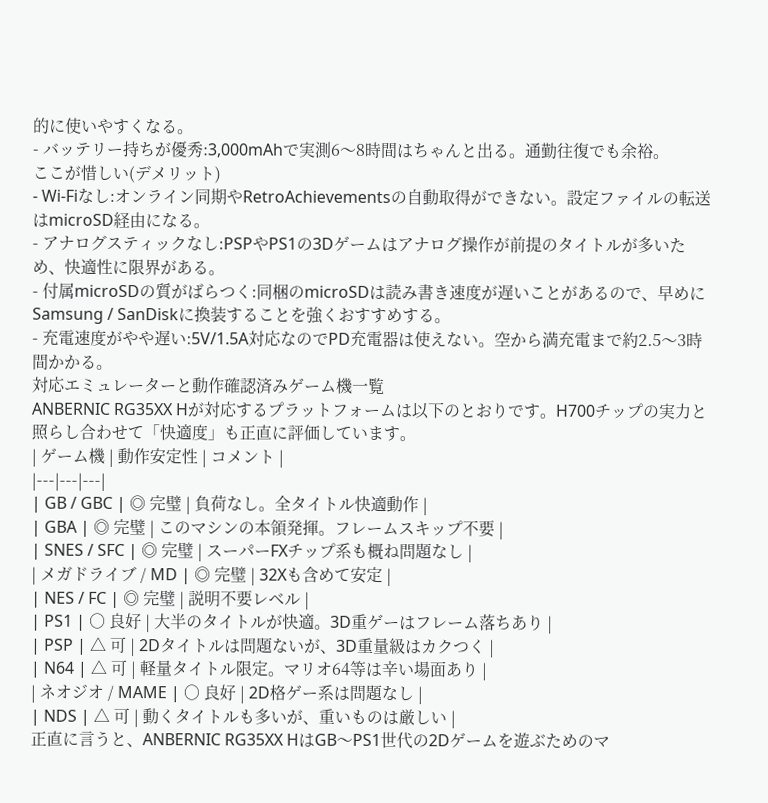的に使いやすくなる。
- バッテリー持ちが優秀:3,000mAhで実測6〜8時間はちゃんと出る。通勤往復でも余裕。
ここが惜しい(デメリット)
- Wi-Fiなし:オンライン同期やRetroAchievementsの自動取得ができない。設定ファイルの転送はmicroSD経由になる。
- アナログスティックなし:PSPやPS1の3Dゲームはアナログ操作が前提のタイトルが多いため、快適性に限界がある。
- 付属microSDの質がばらつく:同梱のmicroSDは読み書き速度が遅いことがあるので、早めにSamsung / SanDiskに換装することを強くおすすめする。
- 充電速度がやや遅い:5V/1.5A対応なのでPD充電器は使えない。空から満充電まで約2.5〜3時間かかる。
対応エミュレーターと動作確認済みゲーム機一覧
ANBERNIC RG35XX Hが対応するプラットフォームは以下のとおりです。H700チップの実力と照らし合わせて「快適度」も正直に評価しています。
| ゲーム機 | 動作安定性 | コメント |
|---|---|---|
| GB / GBC | ◎ 完璧 | 負荷なし。全タイトル快適動作 |
| GBA | ◎ 完璧 | このマシンの本領発揮。フレームスキップ不要 |
| SNES / SFC | ◎ 完璧 | スーパーFXチップ系も概ね問題なし |
| メガドライブ / MD | ◎ 完璧 | 32Xも含めて安定 |
| NES / FC | ◎ 完璧 | 説明不要レベル |
| PS1 | ○ 良好 | 大半のタイトルが快適。3D重ゲーはフレーム落ちあり |
| PSP | △ 可 | 2Dタイトルは問題ないが、3D重量級はカクつく |
| N64 | △ 可 | 軽量タイトル限定。マリオ64等は辛い場面あり |
| ネオジオ / MAME | ○ 良好 | 2D格ゲー系は問題なし |
| NDS | △ 可 | 動くタイトルも多いが、重いものは厳しい |
正直に言うと、ANBERNIC RG35XX HはGB〜PS1世代の2Dゲームを遊ぶためのマ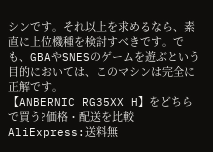シンです。それ以上を求めるなら、素直に上位機種を検討すべきです。でも、GBAやSNESのゲームを遊ぶという目的においては、このマシンは完全に正解です。
【ANBERNIC RG35XX H】をどちらで買う?価格・配送を比較
AliExpress:送料無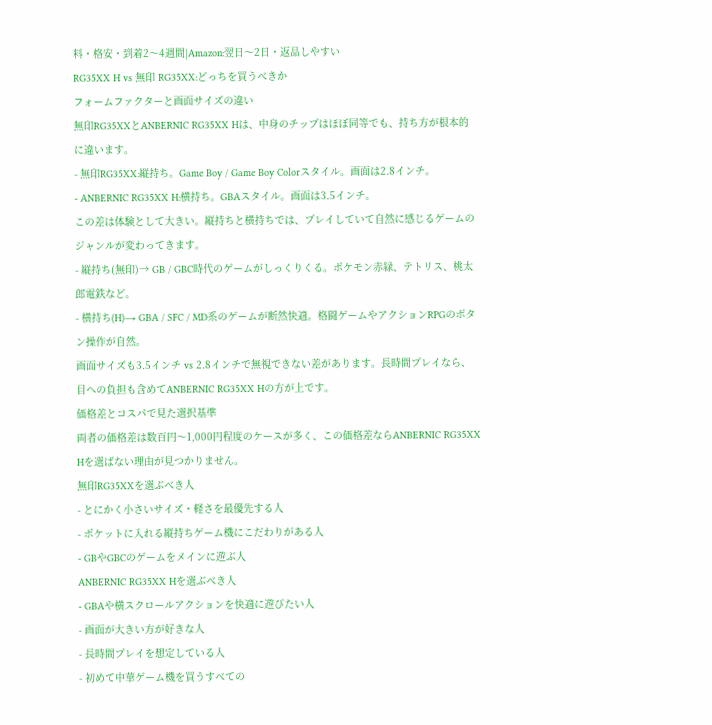料・格安・到着2〜4週間|Amazon:翌日〜2日・返品しやすい
RG35XX H vs 無印 RG35XX:どっちを買うべきか
フォームファクターと画面サイズの違い
無印RG35XXとANBERNIC RG35XX Hは、中身のチップはほぼ同等でも、持ち方が根本的に違います。
- 無印RG35XX:縦持ち。Game Boy / Game Boy Colorスタイル。画面は2.8インチ。
- ANBERNIC RG35XX H:横持ち。GBAスタイル。画面は3.5インチ。
この差は体験として大きい。縦持ちと横持ちでは、プレイしていて自然に感じるゲームのジャンルが変わってきます。
- 縦持ち(無印)→ GB / GBC時代のゲームがしっくりくる。ポケモン赤緑、テトリス、桃太郎電鉄など。
- 横持ち(H)→ GBA / SFC / MD系のゲームが断然快適。格闘ゲームやアクションRPGのボタン操作が自然。
画面サイズも3.5インチ vs 2.8インチで無視できない差があります。長時間プレイなら、目への負担も含めてANBERNIC RG35XX Hの方が上です。
価格差とコスパで見た選択基準
両者の価格差は数百円〜1,000円程度のケースが多く、この価格差ならANBERNIC RG35XX Hを選ばない理由が見つかりません。
無印RG35XXを選ぶべき人
- とにかく小さいサイズ・軽さを最優先する人
- ポケットに入れる縦持ちゲーム機にこだわりがある人
- GBやGBCのゲームをメインに遊ぶ人
ANBERNIC RG35XX Hを選ぶべき人
- GBAや横スクロールアクションを快適に遊びたい人
- 画面が大きい方が好きな人
- 長時間プレイを想定している人
- 初めて中華ゲーム機を買うすべての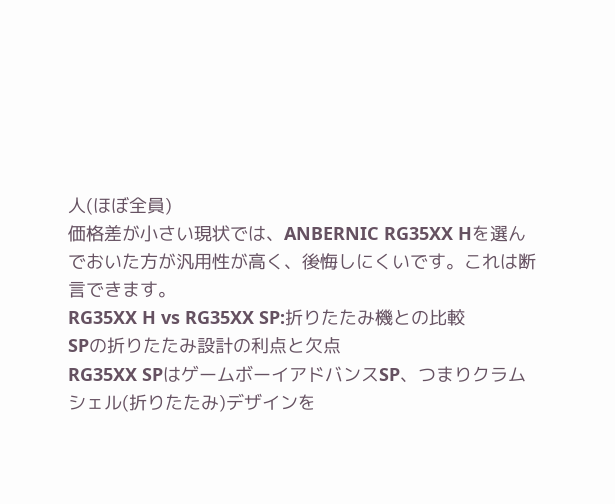人(ほぼ全員)
価格差が小さい現状では、ANBERNIC RG35XX Hを選んでおいた方が汎用性が高く、後悔しにくいです。これは断言できます。
RG35XX H vs RG35XX SP:折りたたみ機との比較
SPの折りたたみ設計の利点と欠点
RG35XX SPはゲームボーイアドバンスSP、つまりクラムシェル(折りたたみ)デザインを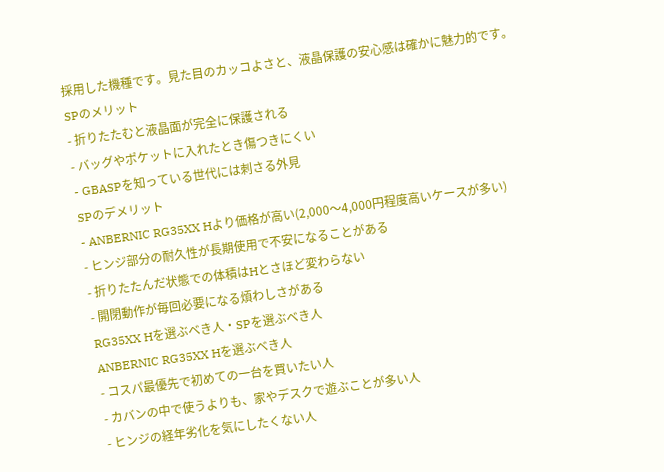採用した機種です。見た目のカッコよさと、液晶保護の安心感は確かに魅力的です。
SPのメリット
- 折りたたむと液晶面が完全に保護される
- バッグやポケットに入れたとき傷つきにくい
- GBASPを知っている世代には刺さる外見
SPのデメリット
- ANBERNIC RG35XX Hより価格が高い(2,000〜4,000円程度高いケースが多い)
- ヒンジ部分の耐久性が長期使用で不安になることがある
- 折りたたんだ状態での体積はHとさほど変わらない
- 開閉動作が毎回必要になる煩わしさがある
RG35XX Hを選ぶべき人・SPを選ぶべき人
ANBERNIC RG35XX Hを選ぶべき人
- コスパ最優先で初めての一台を買いたい人
- カバンの中で使うよりも、家やデスクで遊ぶことが多い人
- ヒンジの経年劣化を気にしたくない人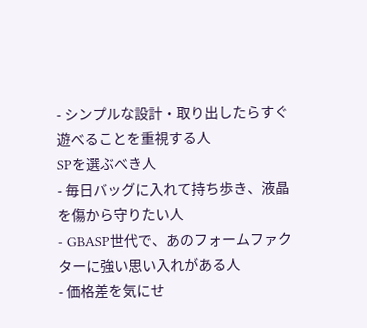- シンプルな設計・取り出したらすぐ遊べることを重視する人
SPを選ぶべき人
- 毎日バッグに入れて持ち歩き、液晶を傷から守りたい人
- GBASP世代で、あのフォームファクターに強い思い入れがある人
- 価格差を気にせ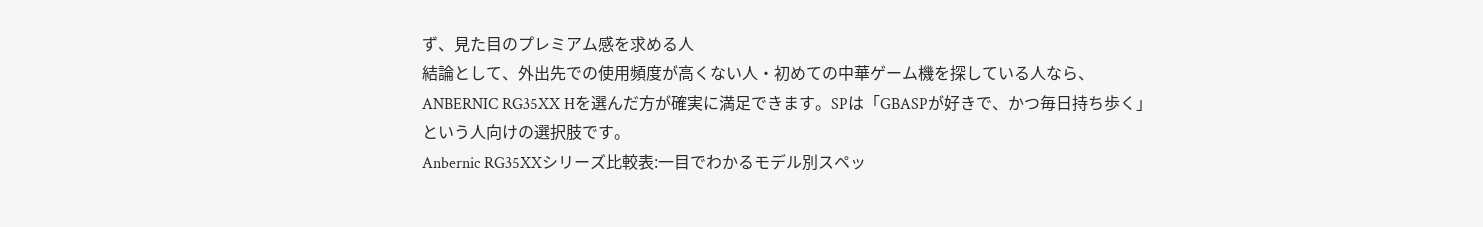ず、見た目のプレミアム感を求める人
結論として、外出先での使用頻度が高くない人・初めての中華ゲーム機を探している人なら、ANBERNIC RG35XX Hを選んだ方が確実に満足できます。SPは「GBASPが好きで、かつ毎日持ち歩く」という人向けの選択肢です。
Anbernic RG35XXシリーズ比較表:一目でわかるモデル別スペッ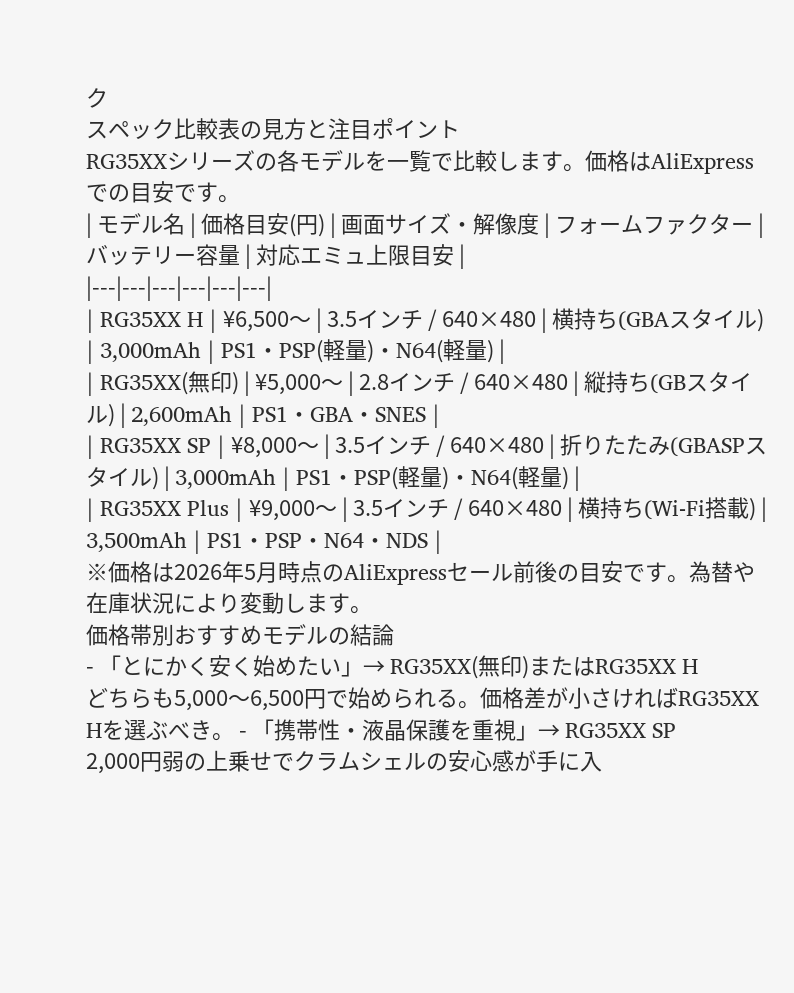ク
スペック比較表の見方と注目ポイント
RG35XXシリーズの各モデルを一覧で比較します。価格はAliExpressでの目安です。
| モデル名 | 価格目安(円) | 画面サイズ・解像度 | フォームファクター | バッテリー容量 | 対応エミュ上限目安 |
|---|---|---|---|---|---|
| RG35XX H | ¥6,500〜 | 3.5インチ / 640×480 | 横持ち(GBAスタイル) | 3,000mAh | PS1・PSP(軽量)・N64(軽量) |
| RG35XX(無印) | ¥5,000〜 | 2.8インチ / 640×480 | 縦持ち(GBスタイル) | 2,600mAh | PS1・GBA・SNES |
| RG35XX SP | ¥8,000〜 | 3.5インチ / 640×480 | 折りたたみ(GBASPスタイル) | 3,000mAh | PS1・PSP(軽量)・N64(軽量) |
| RG35XX Plus | ¥9,000〜 | 3.5インチ / 640×480 | 横持ち(Wi-Fi搭載) | 3,500mAh | PS1・PSP・N64・NDS |
※価格は2026年5月時点のAliExpressセール前後の目安です。為替や在庫状況により変動します。
価格帯別おすすめモデルの結論
- 「とにかく安く始めたい」→ RG35XX(無印)またはRG35XX H
どちらも5,000〜6,500円で始められる。価格差が小さければRG35XX Hを選ぶべき。 - 「携帯性・液晶保護を重視」→ RG35XX SP
2,000円弱の上乗せでクラムシェルの安心感が手に入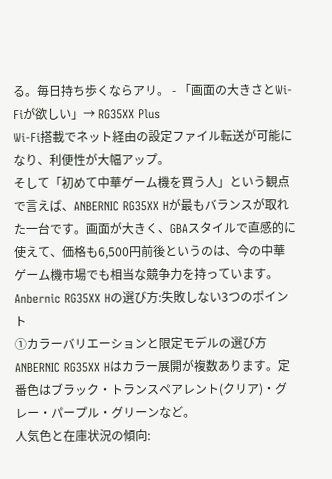る。毎日持ち歩くならアリ。 - 「画面の大きさとWi-Fiが欲しい」→ RG35XX Plus
Wi-Fi搭載でネット経由の設定ファイル転送が可能になり、利便性が大幅アップ。
そして「初めて中華ゲーム機を買う人」という観点で言えば、ANBERNIC RG35XX Hが最もバランスが取れた一台です。画面が大きく、GBAスタイルで直感的に使えて、価格も6,500円前後というのは、今の中華ゲーム機市場でも相当な競争力を持っています。
Anbernic RG35XX Hの選び方:失敗しない3つのポイント
①カラーバリエーションと限定モデルの選び方
ANBERNIC RG35XX Hはカラー展開が複数あります。定番色はブラック・トランスペアレント(クリア)・グレー・パープル・グリーンなど。
人気色と在庫状況の傾向: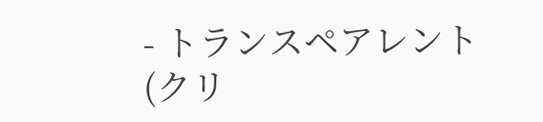- トランスペアレント(クリ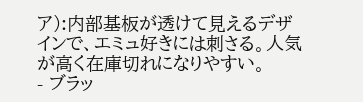ア):内部基板が透けて見えるデザインで、エミュ好きには刺さる。人気が高く在庫切れになりやすい。
- ブラッ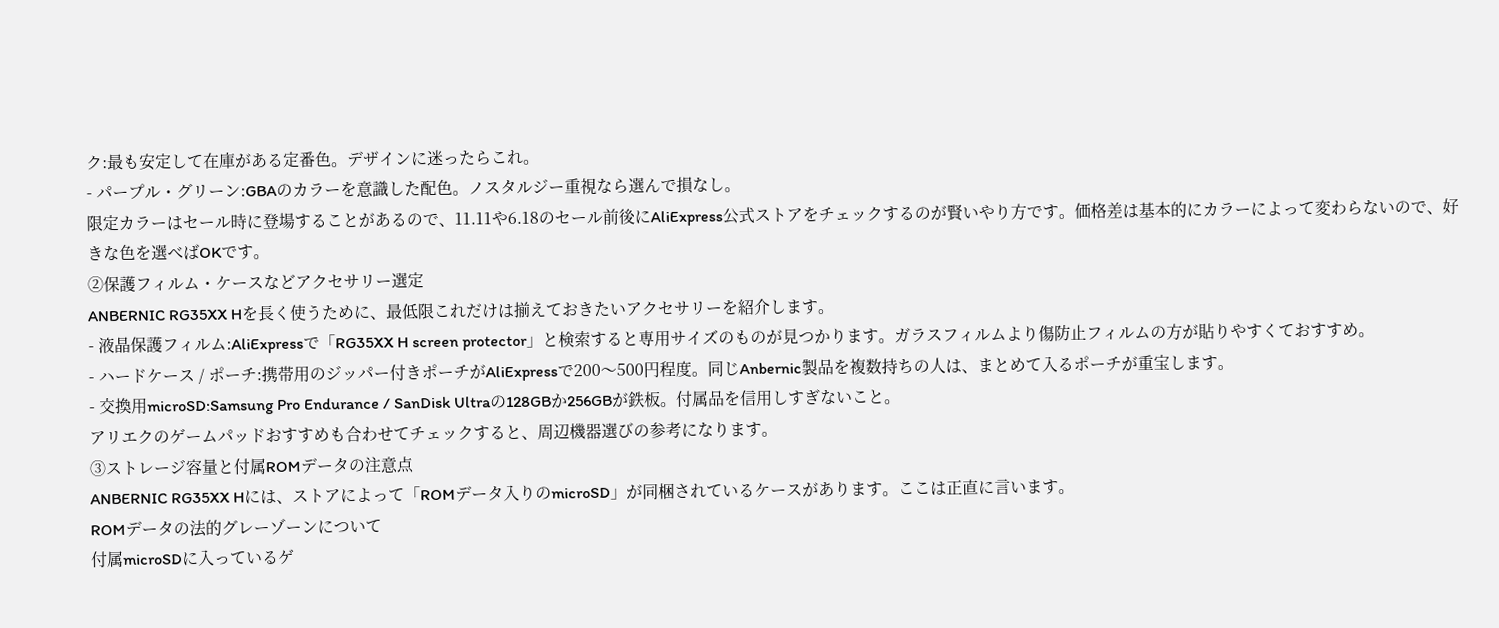ク:最も安定して在庫がある定番色。デザインに迷ったらこれ。
- パープル・グリーン:GBAのカラーを意識した配色。ノスタルジー重視なら選んで損なし。
限定カラーはセール時に登場することがあるので、11.11や6.18のセール前後にAliExpress公式ストアをチェックするのが賢いやり方です。価格差は基本的にカラーによって変わらないので、好きな色を選べばOKです。
②保護フィルム・ケースなどアクセサリー選定
ANBERNIC RG35XX Hを長く使うために、最低限これだけは揃えておきたいアクセサリーを紹介します。
- 液晶保護フィルム:AliExpressで「RG35XX H screen protector」と検索すると専用サイズのものが見つかります。ガラスフィルムより傷防止フィルムの方が貼りやすくておすすめ。
- ハードケース / ポーチ:携帯用のジッパー付きポーチがAliExpressで200〜500円程度。同じAnbernic製品を複数持ちの人は、まとめて入るポーチが重宝します。
- 交換用microSD:Samsung Pro Endurance / SanDisk Ultraの128GBか256GBが鉄板。付属品を信用しすぎないこと。
アリエクのゲームパッドおすすめも合わせてチェックすると、周辺機器選びの参考になります。
③ストレージ容量と付属ROMデータの注意点
ANBERNIC RG35XX Hには、ストアによって「ROMデータ入りのmicroSD」が同梱されているケースがあります。ここは正直に言います。
ROMデータの法的グレーゾーンについて
付属microSDに入っているゲ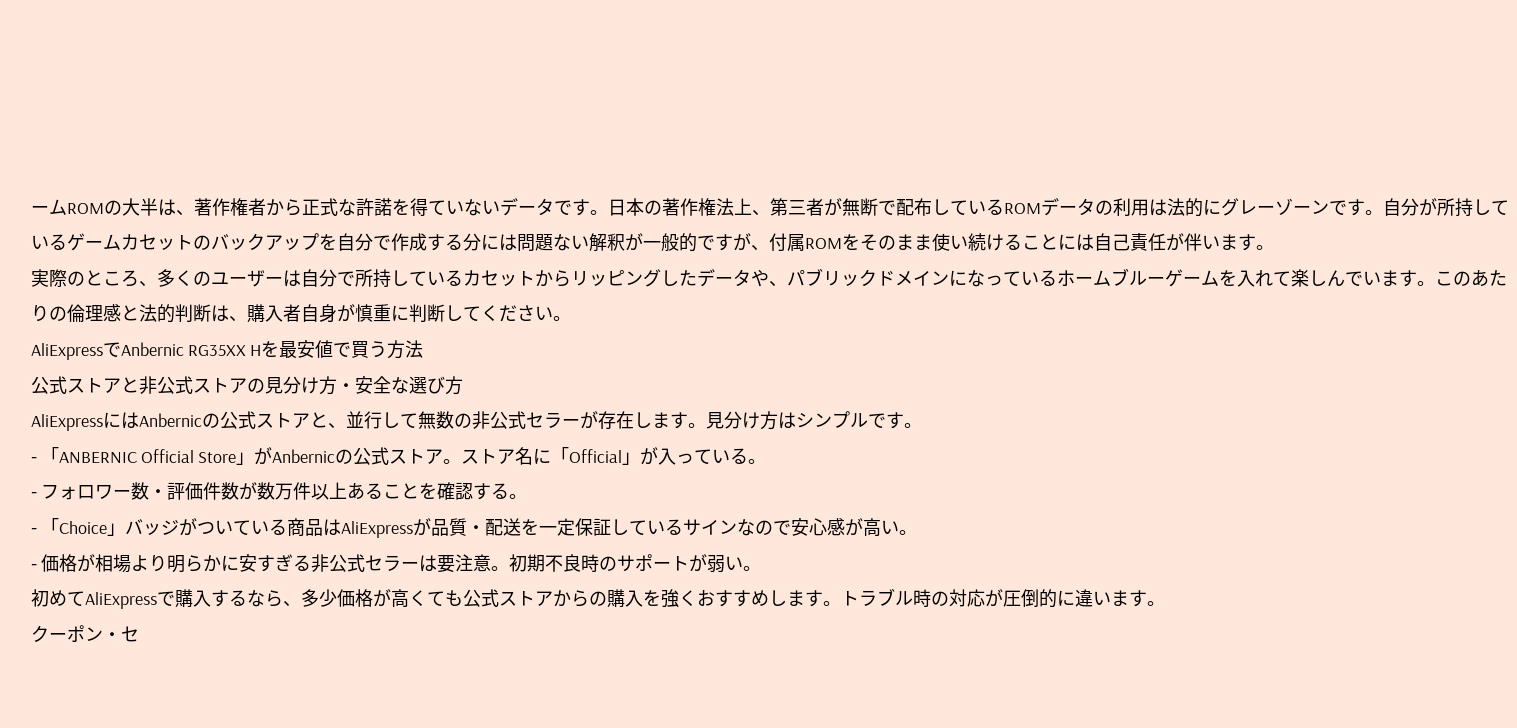ームROMの大半は、著作権者から正式な許諾を得ていないデータです。日本の著作権法上、第三者が無断で配布しているROMデータの利用は法的にグレーゾーンです。自分が所持しているゲームカセットのバックアップを自分で作成する分には問題ない解釈が一般的ですが、付属ROMをそのまま使い続けることには自己責任が伴います。
実際のところ、多くのユーザーは自分で所持しているカセットからリッピングしたデータや、パブリックドメインになっているホームブルーゲームを入れて楽しんでいます。このあたりの倫理感と法的判断は、購入者自身が慎重に判断してください。
AliExpressでAnbernic RG35XX Hを最安値で買う方法
公式ストアと非公式ストアの見分け方・安全な選び方
AliExpressにはAnbernicの公式ストアと、並行して無数の非公式セラーが存在します。見分け方はシンプルです。
- 「ANBERNIC Official Store」がAnbernicの公式ストア。ストア名に「Official」が入っている。
- フォロワー数・評価件数が数万件以上あることを確認する。
- 「Choice」バッジがついている商品はAliExpressが品質・配送を一定保証しているサインなので安心感が高い。
- 価格が相場より明らかに安すぎる非公式セラーは要注意。初期不良時のサポートが弱い。
初めてAliExpressで購入するなら、多少価格が高くても公式ストアからの購入を強くおすすめします。トラブル時の対応が圧倒的に違います。
クーポン・セ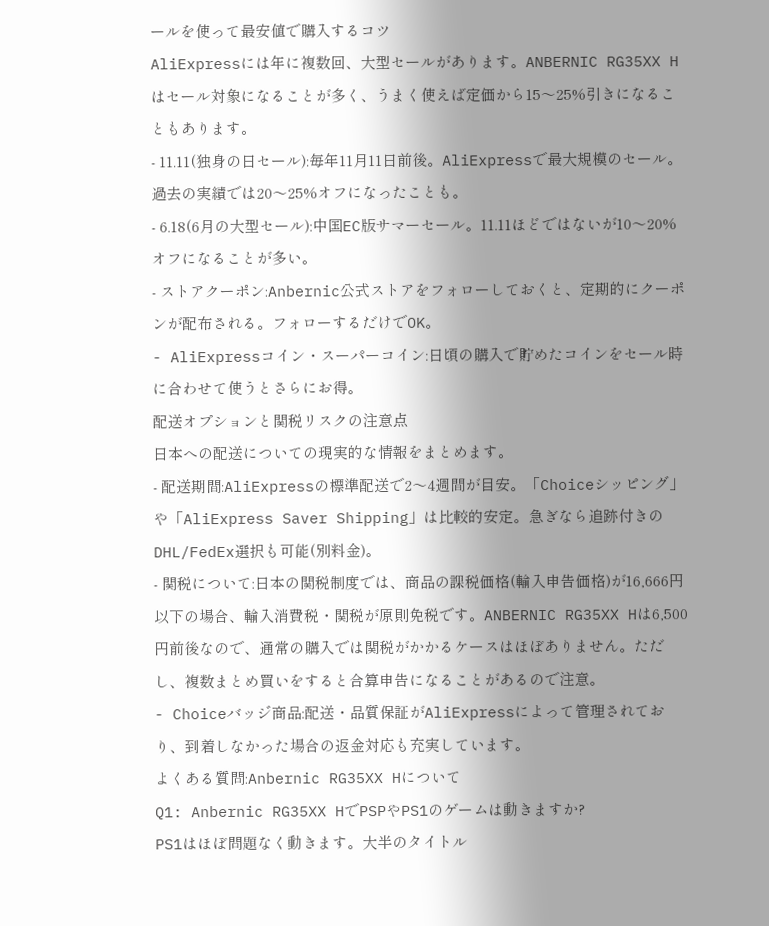ールを使って最安値で購入するコツ
AliExpressには年に複数回、大型セールがあります。ANBERNIC RG35XX Hはセール対象になることが多く、うまく使えば定価から15〜25%引きになることもあります。
- 11.11(独身の日セール):毎年11月11日前後。AliExpressで最大規模のセール。過去の実績では20〜25%オフになったことも。
- 6.18(6月の大型セール):中国EC版サマーセール。11.11ほどではないが10〜20%オフになることが多い。
- ストアクーポン:Anbernic公式ストアをフォローしておくと、定期的にクーポンが配布される。フォローするだけでOK。
- AliExpressコイン・スーパーコイン:日頃の購入で貯めたコインをセール時に合わせて使うとさらにお得。
配送オプションと関税リスクの注意点
日本への配送についての現実的な情報をまとめます。
- 配送期間:AliExpressの標準配送で2〜4週間が目安。「Choiceシッピング」や「AliExpress Saver Shipping」は比較的安定。急ぎなら追跡付きのDHL/FedEx選択も可能(別料金)。
- 関税について:日本の関税制度では、商品の課税価格(輸入申告価格)が16,666円以下の場合、輸入消費税・関税が原則免税です。ANBERNIC RG35XX Hは6,500円前後なので、通常の購入では関税がかかるケースはほぼありません。ただし、複数まとめ買いをすると合算申告になることがあるので注意。
- Choiceバッジ商品:配送・品質保証がAliExpressによって管理されており、到着しなかった場合の返金対応も充実しています。
よくある質問:Anbernic RG35XX Hについて
Q1: Anbernic RG35XX HでPSPやPS1のゲームは動きますか?
PS1はほぼ問題なく動きます。大半のタイトル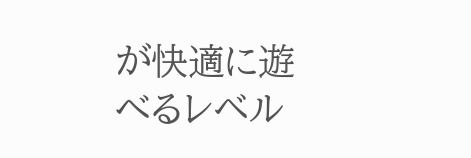が快適に遊べるレベル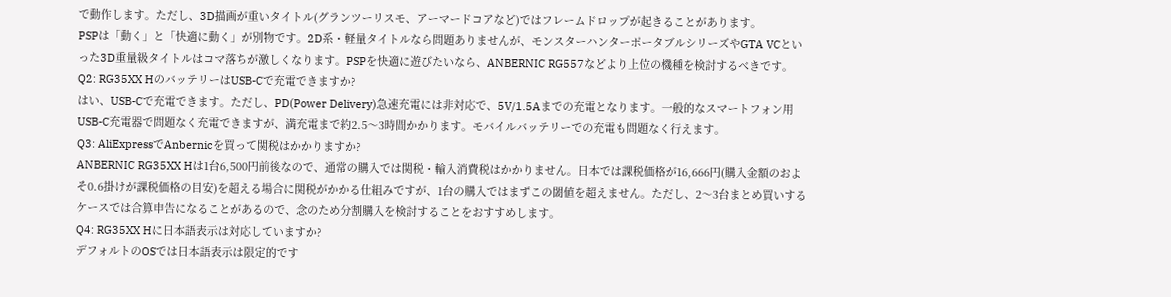で動作します。ただし、3D描画が重いタイトル(グランツーリスモ、アーマードコアなど)ではフレームドロップが起きることがあります。
PSPは「動く」と「快適に動く」が別物です。2D系・軽量タイトルなら問題ありませんが、モンスターハンターポータブルシリーズやGTA VCといった3D重量級タイトルはコマ落ちが激しくなります。PSPを快適に遊びたいなら、ANBERNIC RG557などより上位の機種を検討するべきです。
Q2: RG35XX HのバッテリーはUSB-Cで充電できますか?
はい、USB-Cで充電できます。ただし、PD(Power Delivery)急速充電には非対応で、5V/1.5Aまでの充電となります。一般的なスマートフォン用USB-C充電器で問題なく充電できますが、満充電まで約2.5〜3時間かかります。モバイルバッテリーでの充電も問題なく行えます。
Q3: AliExpressでAnbernicを買って関税はかかりますか?
ANBERNIC RG35XX Hは1台6,500円前後なので、通常の購入では関税・輸入消費税はかかりません。日本では課税価格が16,666円(購入金額のおよそ0.6掛けが課税価格の目安)を超える場合に関税がかかる仕組みですが、1台の購入ではまずこの閾値を超えません。ただし、2〜3台まとめ買いするケースでは合算申告になることがあるので、念のため分割購入を検討することをおすすめします。
Q4: RG35XX Hに日本語表示は対応していますか?
デフォルトのOSでは日本語表示は限定的です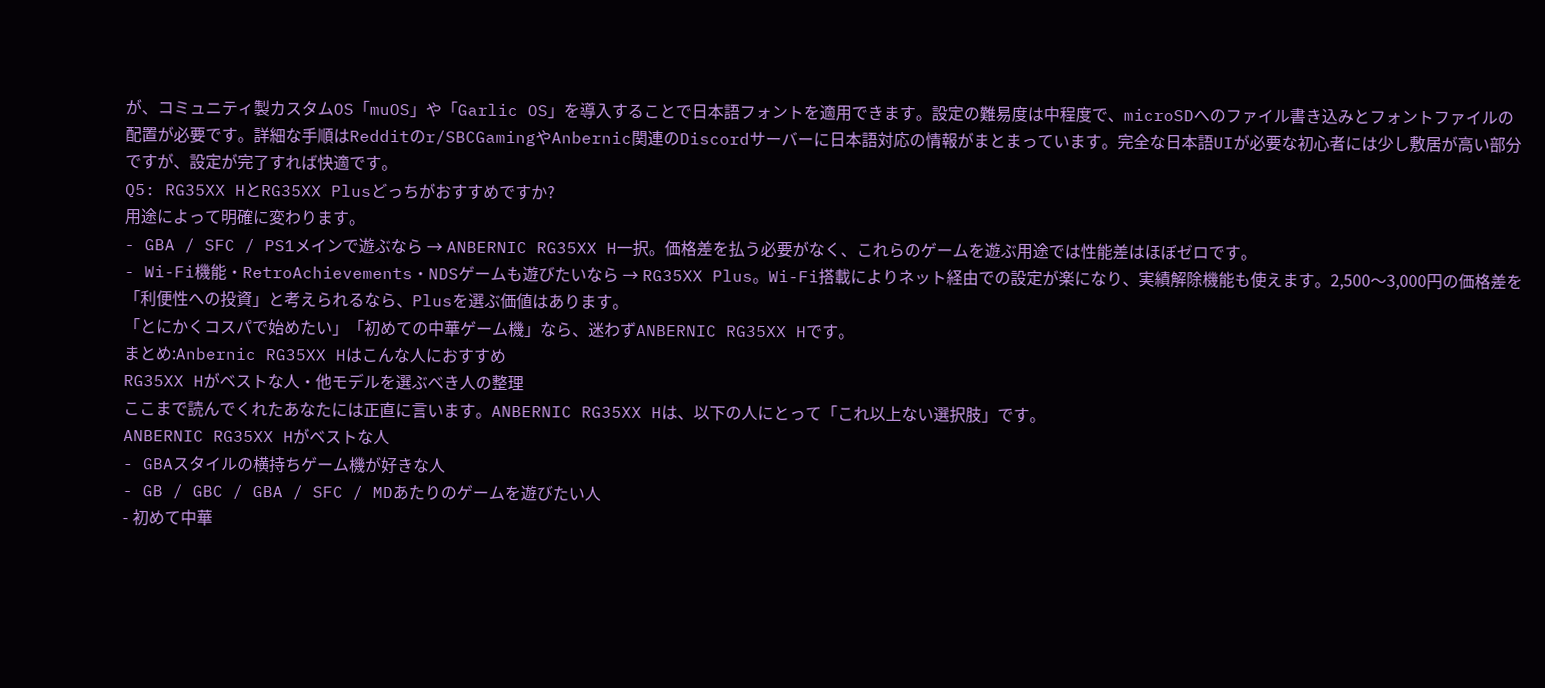が、コミュニティ製カスタムOS「muOS」や「Garlic OS」を導入することで日本語フォントを適用できます。設定の難易度は中程度で、microSDへのファイル書き込みとフォントファイルの配置が必要です。詳細な手順はRedditのr/SBCGamingやAnbernic関連のDiscordサーバーに日本語対応の情報がまとまっています。完全な日本語UIが必要な初心者には少し敷居が高い部分ですが、設定が完了すれば快適です。
Q5: RG35XX HとRG35XX Plusどっちがおすすめですか?
用途によって明確に変わります。
- GBA / SFC / PS1メインで遊ぶなら → ANBERNIC RG35XX H一択。価格差を払う必要がなく、これらのゲームを遊ぶ用途では性能差はほぼゼロです。
- Wi-Fi機能・RetroAchievements・NDSゲームも遊びたいなら → RG35XX Plus。Wi-Fi搭載によりネット経由での設定が楽になり、実績解除機能も使えます。2,500〜3,000円の価格差を「利便性への投資」と考えられるなら、Plusを選ぶ価値はあります。
「とにかくコスパで始めたい」「初めての中華ゲーム機」なら、迷わずANBERNIC RG35XX Hです。
まとめ:Anbernic RG35XX Hはこんな人におすすめ
RG35XX Hがベストな人・他モデルを選ぶべき人の整理
ここまで読んでくれたあなたには正直に言います。ANBERNIC RG35XX Hは、以下の人にとって「これ以上ない選択肢」です。
ANBERNIC RG35XX Hがベストな人
- GBAスタイルの横持ちゲーム機が好きな人
- GB / GBC / GBA / SFC / MDあたりのゲームを遊びたい人
- 初めて中華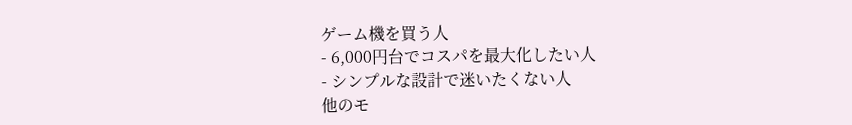ゲーム機を買う人
- 6,000円台でコスパを最大化したい人
- シンプルな設計で迷いたくない人
他のモ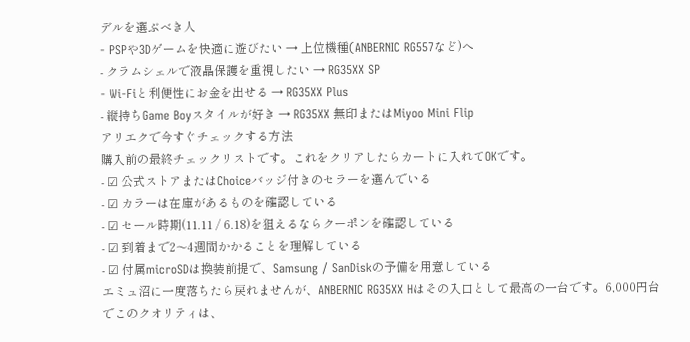デルを選ぶべき人
- PSPや3Dゲームを快適に遊びたい → 上位機種(ANBERNIC RG557など)へ
- クラムシェルで液晶保護を重視したい → RG35XX SP
- Wi-Fiと利便性にお金を出せる → RG35XX Plus
- 縦持ちGame Boyスタイルが好き → RG35XX 無印またはMiyoo Mini Flip
アリエクで今すぐチェックする方法
購入前の最終チェックリストです。これをクリアしたらカートに入れてOKです。
- ☑ 公式ストアまたはChoiceバッジ付きのセラーを選んでいる
- ☑ カラーは在庫があるものを確認している
- ☑ セール時期(11.11 / 6.18)を狙えるならクーポンを確認している
- ☑ 到着まで2〜4週間かかることを理解している
- ☑ 付属microSDは換装前提で、Samsung / SanDiskの予備を用意している
エミュ沼に一度落ちたら戻れませんが、ANBERNIC RG35XX Hはその入口として最高の一台です。6,000円台でこのクオリティは、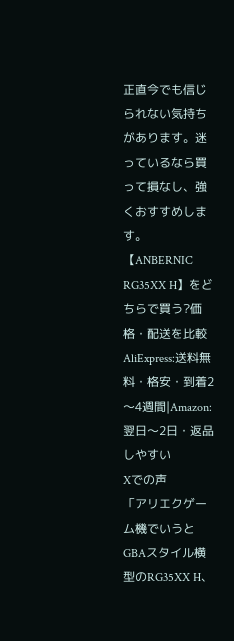正直今でも信じられない気持ちがあります。迷っているなら買って損なし、強くおすすめします。
【ANBERNIC RG35XX H】をどちらで買う?価格・配送を比較
AliExpress:送料無料・格安・到着2〜4週間|Amazon:翌日〜2日・返品しやすい
Xでの声
「アリエクゲーム機でいうとGBAスタイル横型のRG35XX H、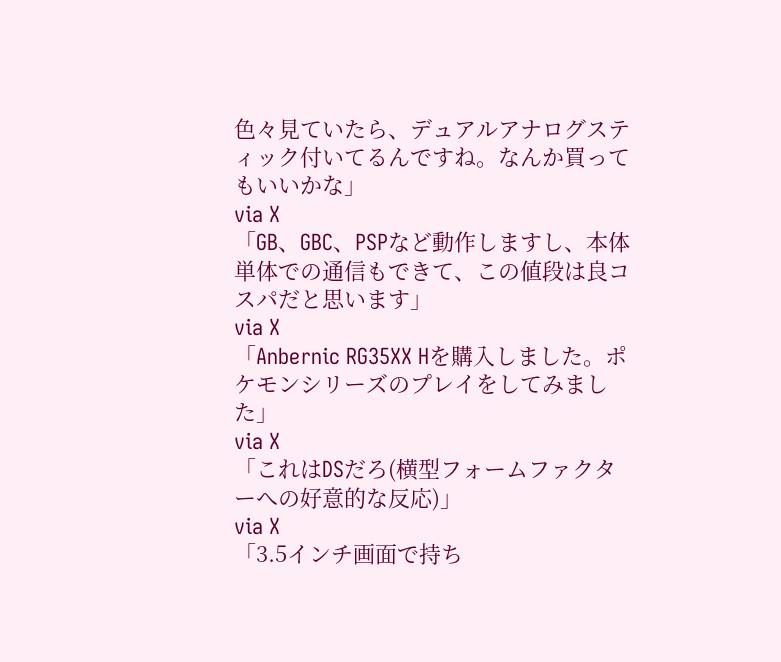色々見ていたら、デュアルアナログスティック付いてるんですね。なんか買ってもいいかな」
via X
「GB、GBC、PSPなど動作しますし、本体単体での通信もできて、この値段は良コスパだと思います」
via X
「Anbernic RG35XX Hを購入しました。ポケモンシリーズのプレイをしてみました」
via X
「これはDSだろ(横型フォームファクターへの好意的な反応)」
via X
「3.5インチ画面で持ち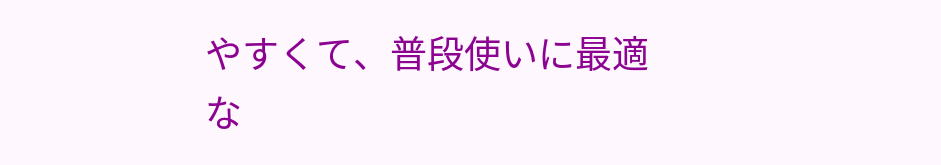やすくて、普段使いに最適な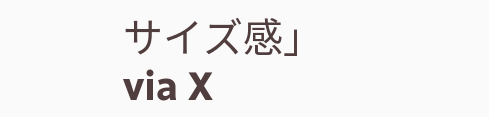サイズ感」
via X